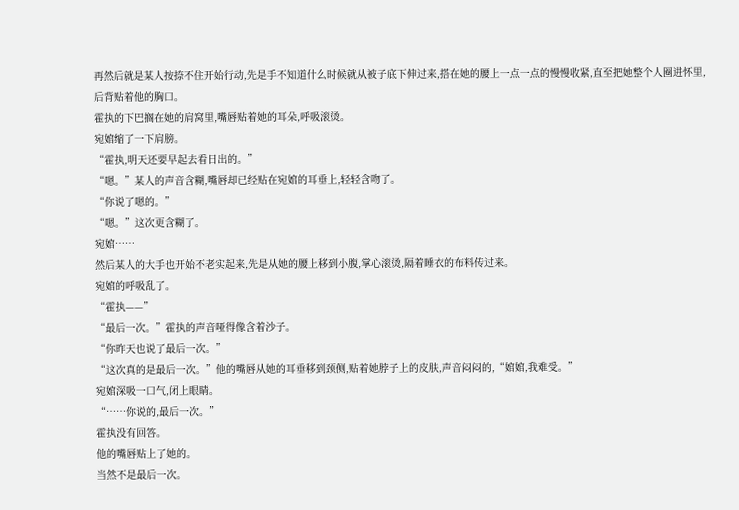再然后就是某人按捺不住开始行动,先是手不知道什么时候就从被子底下伸过来,搭在她的腰上一点一点的慢慢收紧,直至把她整个人圈进怀里,后背贴着他的胸口。
霍执的下巴搁在她的肩窝里,嘴唇贴着她的耳朵,呼吸滚烫。
宛婠缩了一下肩膀。
“霍执,明天还要早起去看日出的。”
“嗯。”某人的声音含糊,嘴唇却已经贴在宛婠的耳垂上,轻轻含吻了。
“你说了嗯的。”
“嗯。”这次更含糊了。
宛婠……
然后某人的大手也开始不老实起来,先是从她的腰上移到小腹,掌心滚烫,隔着睡衣的布料传过来。
宛婠的呼吸乱了。
“霍执——”
“最后一次。”霍执的声音哑得像含着沙子。
“你昨天也说了最后一次。”
“这次真的是最后一次。”他的嘴唇从她的耳垂移到颈侧,贴着她脖子上的皮肤,声音闷闷的,“婠婠,我难受。”
宛婠深吸一口气,闭上眼睛。
“……你说的,最后一次。”
霍执没有回答。
他的嘴唇贴上了她的。
当然不是最后一次。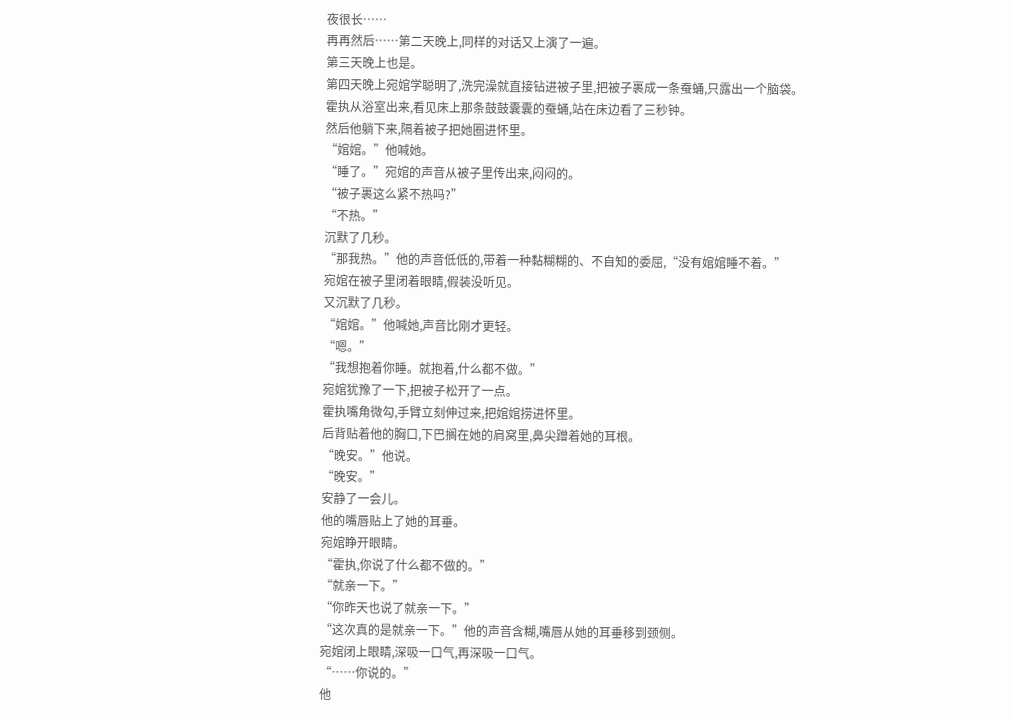夜很长……
再再然后……第二天晚上,同样的对话又上演了一遍。
第三天晚上也是。
第四天晚上宛婠学聪明了,洗完澡就直接钻进被子里,把被子裹成一条蚕蛹,只露出一个脑袋。
霍执从浴室出来,看见床上那条鼓鼓囊囊的蚕蛹,站在床边看了三秒钟。
然后他躺下来,隔着被子把她圈进怀里。
“婠婠。”他喊她。
“睡了。”宛婠的声音从被子里传出来,闷闷的。
“被子裹这么紧不热吗?”
“不热。”
沉默了几秒。
“那我热。”他的声音低低的,带着一种黏糊糊的、不自知的委屈,“没有婠婠睡不着。”
宛婠在被子里闭着眼睛,假装没听见。
又沉默了几秒。
“婠婠。”他喊她,声音比刚才更轻。
“嗯。”
“我想抱着你睡。就抱着,什么都不做。”
宛婠犹豫了一下,把被子松开了一点。
霍执嘴角微勾,手臂立刻伸过来,把婠婠捞进怀里。
后背贴着他的胸口,下巴搁在她的肩窝里,鼻尖蹭着她的耳根。
“晚安。”他说。
“晚安。”
安静了一会儿。
他的嘴唇贴上了她的耳垂。
宛婠睁开眼睛。
“霍执,你说了什么都不做的。”
“就亲一下。”
“你昨天也说了就亲一下。”
“这次真的是就亲一下。”他的声音含糊,嘴唇从她的耳垂移到颈侧。
宛婠闭上眼睛,深吸一口气,再深吸一口气。
“……你说的。”
他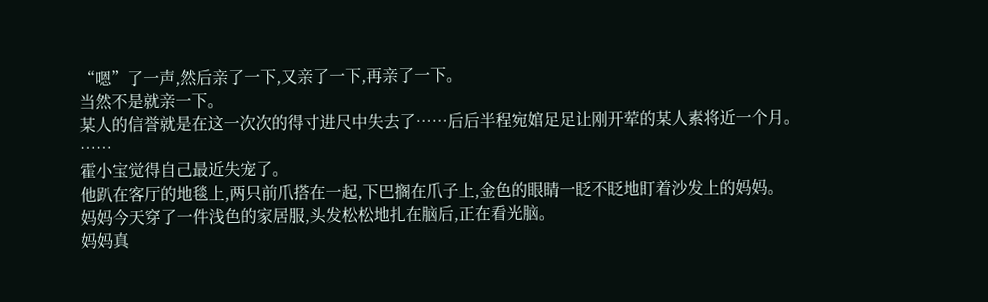“嗯”了一声,然后亲了一下,又亲了一下,再亲了一下。
当然不是就亲一下。
某人的信誉就是在这一次次的得寸进尺中失去了……后后半程宛婠足足让刚开荤的某人素将近一个月。
……
霍小宝觉得自己最近失宠了。
他趴在客厅的地毯上,两只前爪搭在一起,下巴搁在爪子上,金色的眼睛一眨不眨地盯着沙发上的妈妈。
妈妈今天穿了一件浅色的家居服,头发松松地扎在脑后,正在看光脑。
妈妈真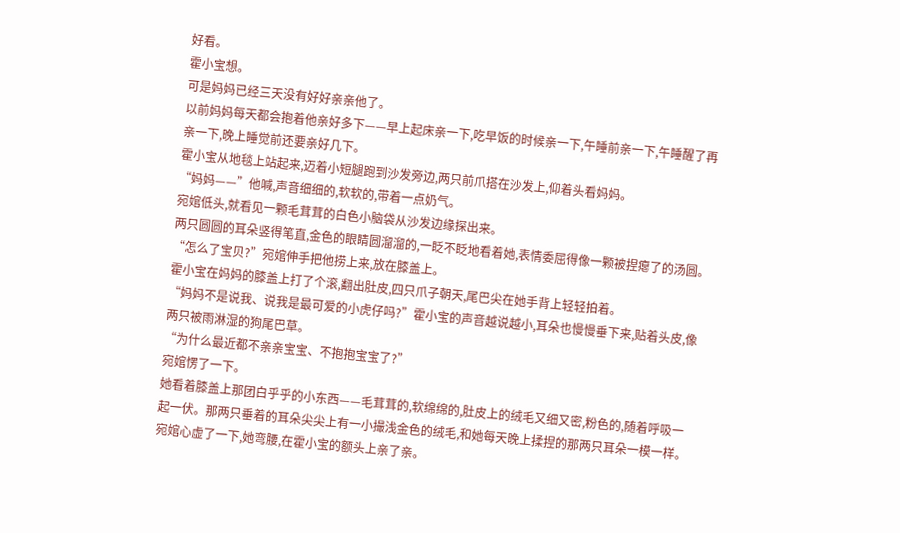好看。
霍小宝想。
可是妈妈已经三天没有好好亲亲他了。
以前妈妈每天都会抱着他亲好多下——早上起床亲一下,吃早饭的时候亲一下,午睡前亲一下,午睡醒了再亲一下,晚上睡觉前还要亲好几下。
霍小宝从地毯上站起来,迈着小短腿跑到沙发旁边,两只前爪搭在沙发上,仰着头看妈妈。
“妈妈——”他喊,声音细细的,软软的,带着一点奶气。
宛婠低头,就看见一颗毛茸茸的白色小脑袋从沙发边缘探出来。
两只圆圆的耳朵竖得笔直,金色的眼睛圆溜溜的,一眨不眨地看着她,表情委屈得像一颗被捏瘪了的汤圆。
“怎么了宝贝?”宛婠伸手把他捞上来,放在膝盖上。
霍小宝在妈妈的膝盖上打了个滚,翻出肚皮,四只爪子朝天,尾巴尖在她手背上轻轻拍着。
“妈妈不是说我、说我是最可爱的小虎仔吗?”霍小宝的声音越说越小,耳朵也慢慢垂下来,贴着头皮,像两只被雨淋湿的狗尾巴草。
“为什么最近都不亲亲宝宝、不抱抱宝宝了?”
宛婠愣了一下。
她看着膝盖上那团白乎乎的小东西——毛茸茸的,软绵绵的,肚皮上的绒毛又细又密,粉色的,随着呼吸一起一伏。那两只垂着的耳朵尖尖上有一小撮浅金色的绒毛,和她每天晚上揉捏的那两只耳朵一模一样。
宛婠心虚了一下,她弯腰,在霍小宝的额头上亲了亲。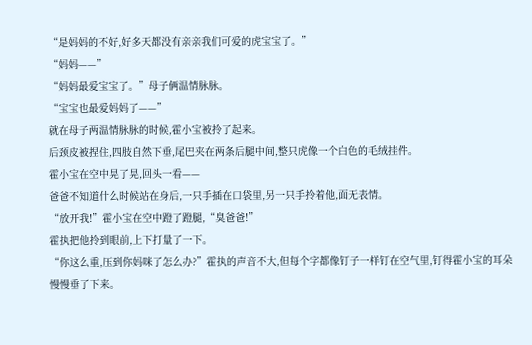“是妈妈的不好,好多天都没有亲亲我们可爱的虎宝宝了。”
“妈妈——”
“妈妈最爱宝宝了。”母子俩温情脉脉。
“宝宝也最爱妈妈了——”
就在母子两温情脉脉的时候,霍小宝被拎了起来。
后颈皮被捏住,四肢自然下垂,尾巴夹在两条后腿中间,整只虎像一个白色的毛绒挂件。
霍小宝在空中晃了晃,回头一看——
爸爸不知道什么时候站在身后,一只手插在口袋里,另一只手拎着他,面无表情。
“放开我!”霍小宝在空中蹬了蹬腿,“臭爸爸!”
霍执把他拎到眼前,上下打量了一下。
“你这么重,压到你妈咪了怎么办?”霍执的声音不大,但每个字都像钉子一样钉在空气里,钉得霍小宝的耳朵慢慢垂了下来。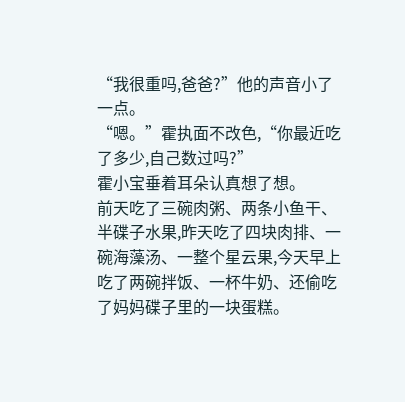“我很重吗,爸爸?”他的声音小了一点。
“嗯。”霍执面不改色,“你最近吃了多少,自己数过吗?”
霍小宝垂着耳朵认真想了想。
前天吃了三碗肉粥、两条小鱼干、半碟子水果,昨天吃了四块肉排、一碗海藻汤、一整个星云果,今天早上吃了两碗拌饭、一杯牛奶、还偷吃了妈妈碟子里的一块蛋糕。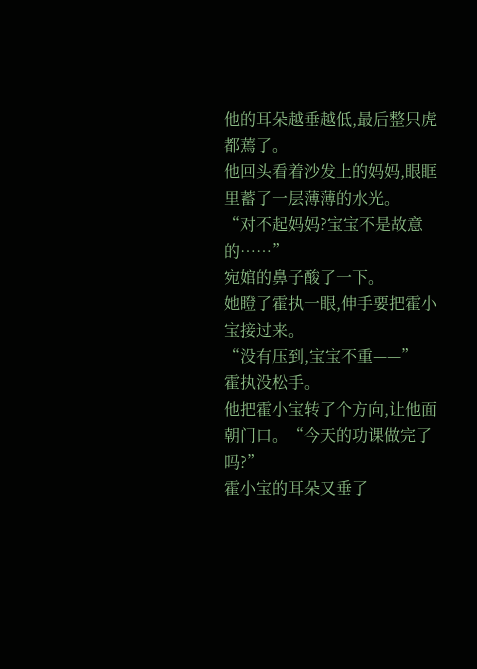他的耳朵越垂越低,最后整只虎都蔫了。
他回头看着沙发上的妈妈,眼眶里蓄了一层薄薄的水光。
“对不起妈妈?宝宝不是故意的……”
宛婠的鼻子酸了一下。
她瞪了霍执一眼,伸手要把霍小宝接过来。
“没有压到,宝宝不重——”
霍执没松手。
他把霍小宝转了个方向,让他面朝门口。“今天的功课做完了吗?”
霍小宝的耳朵又垂了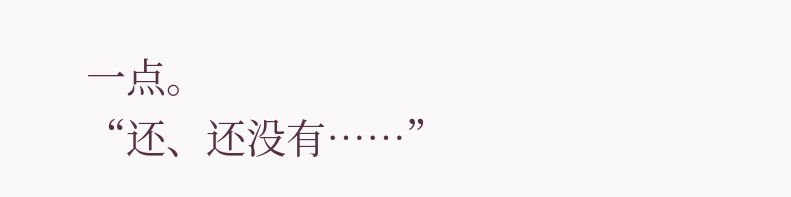一点。
“还、还没有……”